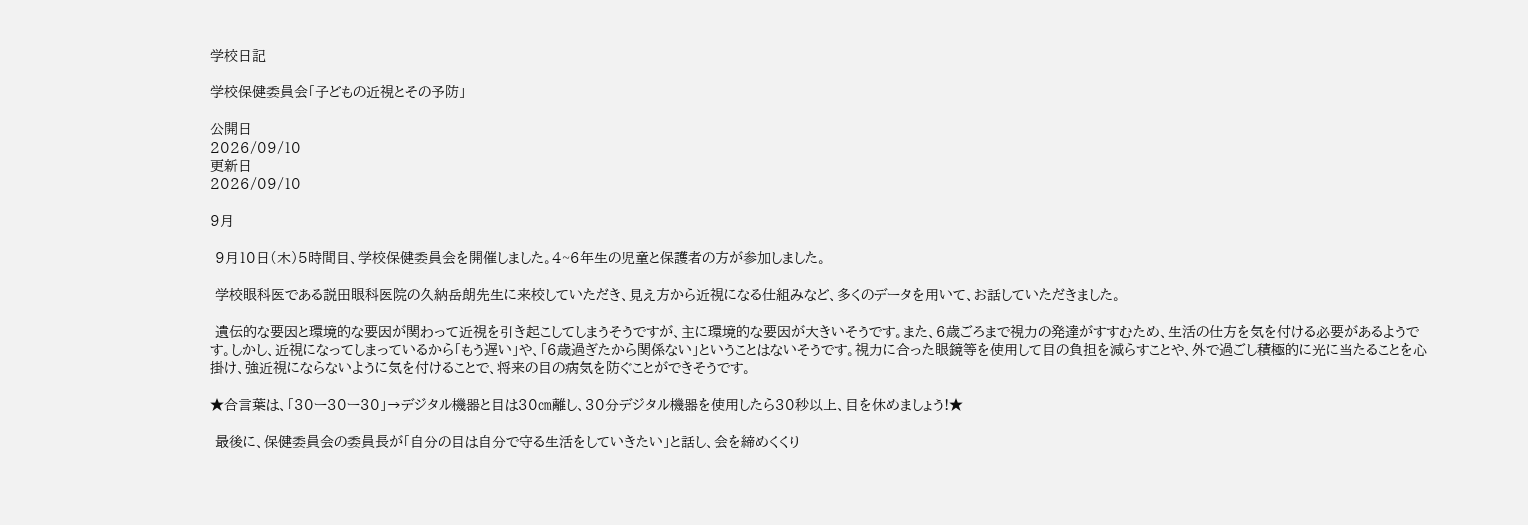学校日記

学校保健委員会「子どもの近視とその予防」

公開日
2026/09/10
更新日
2026/09/10

9月

 9月10日(木)5時間目、学校保健委員会を開催しました。4~6年生の児童と保護者の方が参加しました。

 学校眼科医である説田眼科医院の久納岳朗先生に来校していただき、見え方から近視になる仕組みなど、多くのデータを用いて、お話していただきました。

 遺伝的な要因と環境的な要因が関わって近視を引き起こしてしまうそうですが、主に環境的な要因が大きいそうです。また、6歳ごろまで視力の発達がすすむため、生活の仕方を気を付ける必要があるようです。しかし、近視になってしまっているから「もう遅い」や、「6歳過ぎたから関係ない」ということはないそうです。視力に合った眼鏡等を使用して目の負担を減らすことや、外で過ごし積極的に光に当たることを心掛け、強近視にならないように気を付けることで、将来の目の病気を防ぐことができそうです。

★合言葉は、「30ー30ー30」→デジタル機器と目は30㎝離し、30分デジタル機器を使用したら30秒以上、目を休めましょう!★

 最後に、保健委員会の委員長が「自分の目は自分で守る生活をしていきたい」と話し、会を締めくくり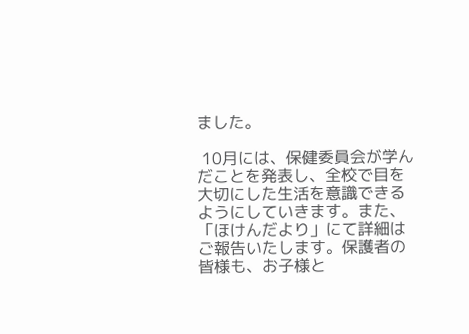ました。

 10月には、保健委員会が学んだことを発表し、全校で目を大切にした生活を意識できるようにしていきます。また、「ほけんだより」にて詳細はご報告いたします。保護者の皆様も、お子様と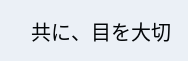共に、目を大切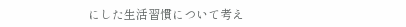にした生活習慣について考え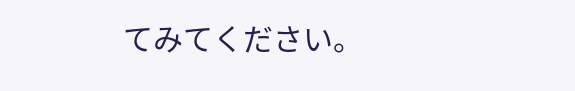てみてください。